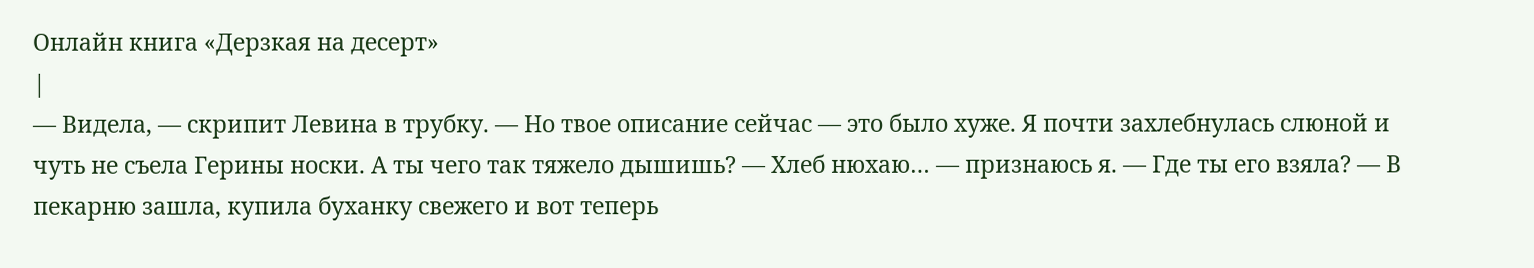Онлайн книга «Дерзкая на десерт»
|
— Видела, — скрипит Левина в трубку. — Но твое описание сейчас — это было хуже. Я почти захлебнулась слюной и чуть не съела Герины носки. А ты чего так тяжело дышишь? — Хлеб нюхаю… — признаюсь я. — Где ты его взяла? — В пекарню зашла, купила буханку свежего и вот теперь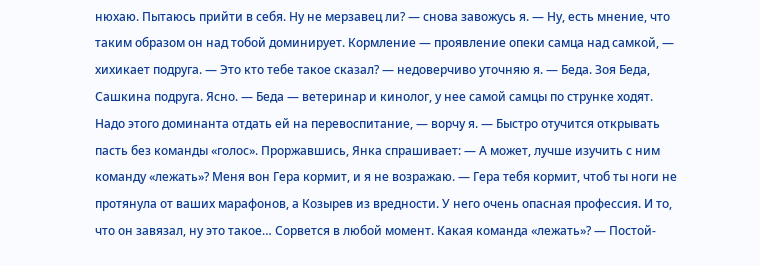нюхаю. Пытаюсь прийти в себя. Ну не мерзавец ли? — снова завожусь я. — Ну, есть мнение, что таким образом он над тобой доминирует. Кормление — проявление опеки самца над самкой, — хихикает подруга. — Это кто тебе такое сказал? — недоверчиво уточняю я. — Беда. Зоя Беда, Сашкина подруга. Ясно. — Беда — ветеринар и кинолог, у нее самой самцы по струнке ходят. Надо этого доминанта отдать ей на перевоспитание, — ворчу я. — Быстро отучится открывать пасть без команды «голос». Проржавшись, Янка спрашивает: — А может, лучше изучить с ним команду «лежать»? Меня вон Гера кормит, и я не возражаю. — Гера тебя кормит, чтоб ты ноги не протянула от ваших марафонов, а Козырев из вредности. У него очень опасная профессия. И то, что он завязал, ну это такое… Сорвется в любой момент. Какая команда «лежать»? — Постой-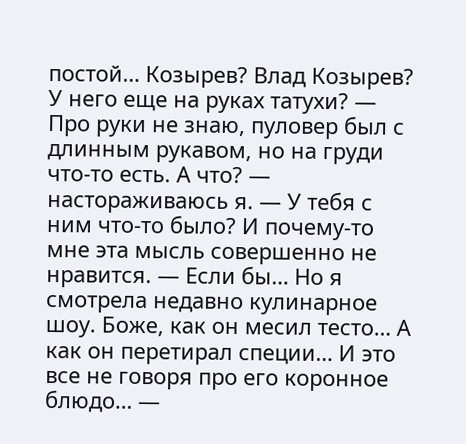постой… Козырев? Влад Козырев? У него еще на руках татухи? — Про руки не знаю, пуловер был с длинным рукавом, но на груди что-то есть. А что? — настораживаюсь я. — У тебя с ним что-то было? И почему-то мне эта мысль совершенно не нравится. — Если бы… Но я смотрела недавно кулинарное шоу. Боже, как он месил тесто… А как он перетирал специи… И это все не говоря про его коронное блюдо… —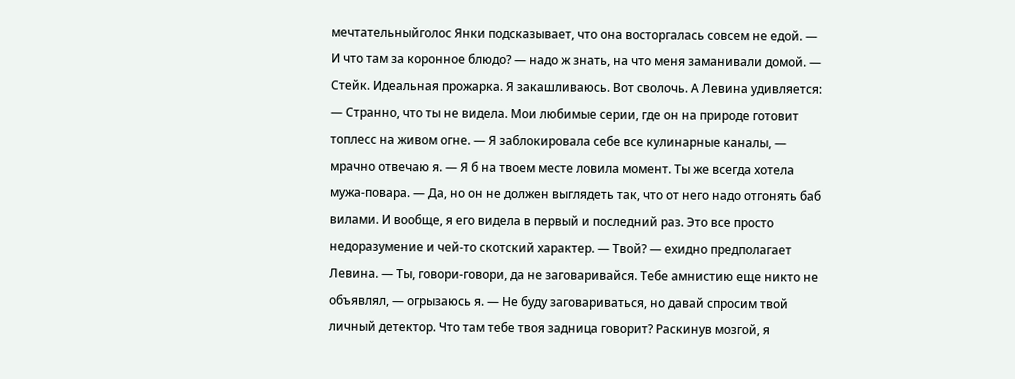мечтательныйголос Янки подсказывает, что она восторгалась совсем не едой. — И что там за коронное блюдо? — надо ж знать, на что меня заманивали домой. — Стейк. Идеальная прожарка. Я закашливаюсь. Вот сволочь. А Левина удивляется: — Странно, что ты не видела. Мои любимые серии, где он на природе готовит топлесс на живом огне. — Я заблокировала себе все кулинарные каналы, — мрачно отвечаю я. — Я б на твоем месте ловила момент. Ты же всегда хотела мужа-повара. — Да, но он не должен выглядеть так, что от него надо отгонять баб вилами. И вообще, я его видела в первый и последний раз. Это все просто недоразумение и чей-то скотский характер. — Твой? — ехидно предполагает Левина. — Ты, говори-говори, да не заговаривайся. Тебе амнистию еще никто не объявлял, — огрызаюсь я. — Не буду заговариваться, но давай спросим твой личный детектор. Что там тебе твоя задница говорит? Раскинув мозгой, я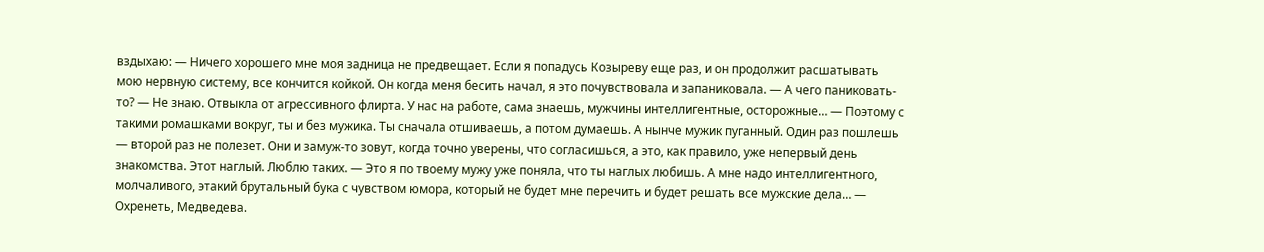вздыхаю: — Ничего хорошего мне моя задница не предвещает. Если я попадусь Козыреву еще раз, и он продолжит расшатывать мою нервную систему, все кончится койкой. Он когда меня бесить начал, я это почувствовала и запаниковала. — А чего паниковать-то? — Не знаю. Отвыкла от агрессивного флирта. У нас на работе, сама знаешь, мужчины интеллигентные, осторожные… — Поэтому с такими ромашками вокруг, ты и без мужика. Ты сначала отшиваешь, а потом думаешь. А нынче мужик пуганный. Один раз пошлешь — второй раз не полезет. Они и замуж-то зовут, когда точно уверены, что согласишься, а это, как правило, уже непервый день знакомства. Этот наглый. Люблю таких. — Это я по твоему мужу уже поняла, что ты наглых любишь. А мне надо интеллигентного, молчаливого, этакий брутальный бука с чувством юмора, который не будет мне перечить и будет решать все мужские дела… — Охренеть, Медведева.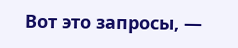Вот это запросы, —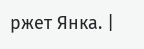ржет Янка. |